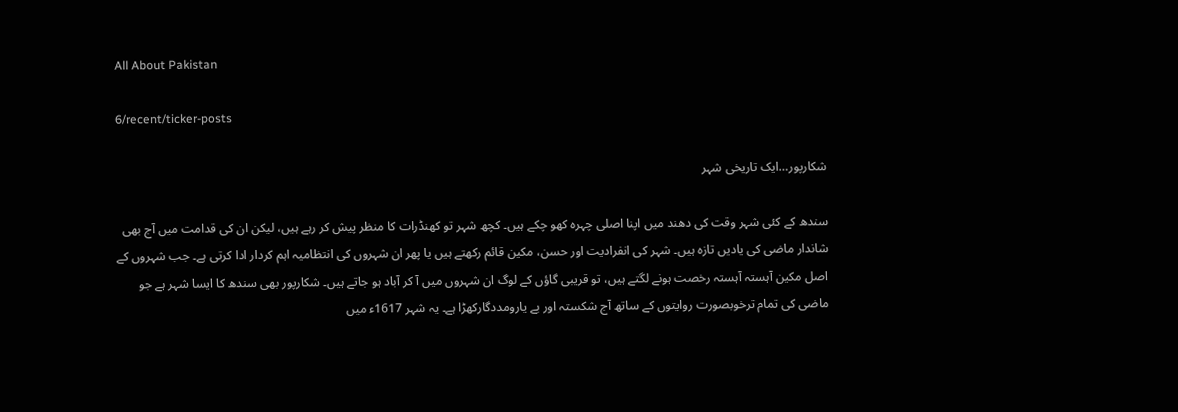All About Pakistan

6/recent/ticker-posts

شکارپور…ایک تاریخی شہر

سندھ کے کئی شہر وقت کی دھند میں اپنا اصلی چہرہ کھو چکے ہیں۔ کچھ شہر تو کھنڈرات کا منظر پیش کر رہے ہیں، لیکن ان کی قدامت میں آج بھی شاندار ماضی کی یادیں تازہ ہیں۔ شہر کی انفرادیت اور حسن، مکین قائم رکھتے ہیں یا پھر ان شہروں کی انتظامیہ اہم کردار ادا کرتی ہے۔ جب شہروں کے اصل مکین آہستہ آہستہ رخصت ہونے لگتے ہیں، تو قریبی گاؤں کے لوگ ان شہروں میں آ کر آباد ہو جاتے ہیں۔ شکارپور بھی سندھ کا ایسا شہر ہے جو ماضی کی تمام ترخوبصورت روایتوں کے ساتھ آج شکستہ اور بے یارومددگارکھڑا ہے۔ یہ شہر 1617ء میں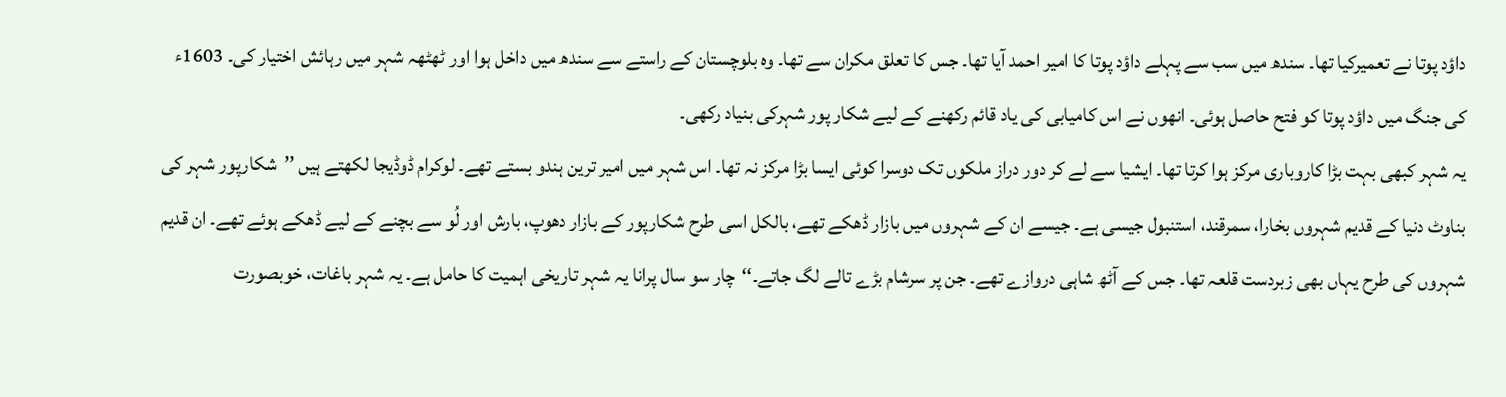داؤد پوتا نے تعمیرکیا تھا۔ سندھ میں سب سے پہلے داؤد پوتا کا امیر احمد آیا تھا۔ جس کا تعلق مکران سے تھا۔ وہ بلوچستان کے راستے سے سندھ میں داخل ہوا اور ٹھٹھہ شہر میں رہائش اختیار کی۔ 1603ء کی جنگ میں داؤد پوتا کو فتح حاصل ہوئی۔ انھوں نے اس کامیابی کی یاد قائم رکھنے کے لیے شکار پور شہرکی بنیاد رکھی۔
یہ شہر کبھی بہت بڑا کاروباری مرکز ہوا کرتا تھا۔ ایشیا سے لے کر دور دراز ملکوں تک دوسرا کوئی ایسا بڑا مرکز نہ تھا۔ اس شہر میں امیر ترین ہندو بستے تھے۔ لوکرام ڈوڈیجا لکھتے ہیں ’’شکارپور شہر کی بناوٹ دنیا کے قدیم شہروں بخارا، سمرقند، استنبول جیسی ہے۔ جیسے ان کے شہروں میں بازار ڈھکے تھے، بالکل اسی طرح شکارپور کے بازار دھوپ، بارش اور لُو سے بچنے کے لیے ڈھکے ہوئے تھے۔ ان قدیم شہروں کی طرح یہاں بھی زبردست قلعہ تھا۔ جس کے آٹھ شاہی دروازے تھے۔ جن پر سرشام بڑے تالے لگ جاتے۔‘‘چار سو سال پرانا یہ شہر تاریخی اہمیت کا حامل ہے۔ یہ شہر باغات، خوبصورت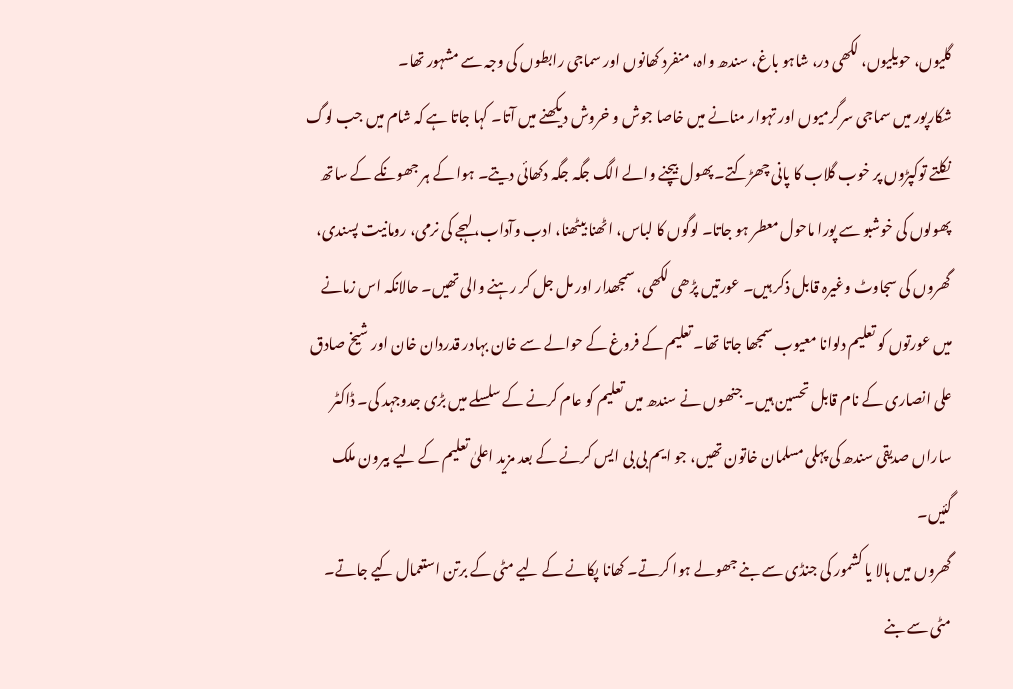گلیوں، حویلیوں، لکھی در، شاہو باغ، سندھ واہ، منفرد کھانوں اور سماجی رابطوں کی وجہ سے مشہور تھا۔
شکارپور میں سماجی سرگرمیوں اور تہوار منانے میں خاصا جوش و خروش دیکھنے میں آتا۔ کہا جاتا ہے کہ شام میں جب لوگ نکلتے توکپڑوں پر خوب گلاب کا پانی چھڑکتے۔ پھول بیچنے والے الگ جگہ جگہ دکھائی دیتے۔ ہوا کے ہر جھونکے کے ساتھ پھولوں کی خوشبو سے پورا ماحول معطر ہو جاتا۔ لوگوں کا لباس، اٹھنا بیٹھنا، ادب وآداب، لہجے کی نرمی، رومانیت پسندی، گھروں کی سجاوٹ وغیرہ قابل ذکر ہیں۔ عورتیں پڑھی لکھی، سمجھدار اور مل جل کر رہنے والی تھیں۔ حالانکہ اس زمانے میں عورتوں کو تعلیم دلوانا معیوب سمجھا جاتا تھا۔ تعلیم کے فروغ کے حوالے سے خان بہادر قدردان خان اور شیخ صادق علی انصاری کے نام قابل تحسین ہیں۔ جنھوں نے سندھ میں تعلیم کو عام کرنے کے سلسلے میں بڑی جدوجہد کی۔ ڈاکٹر ساراں صدیقی سندھ کی پہلی مسلمان خاتون تھیں، جو ایم بی بی ایس کرنے کے بعد مزید اعلیٰ تعلیم کے لیے بیرون ملک گئیں۔
گھروں میں ہالا یا کشمور کی جنڈی سے بنے جھولے ہوا کرتے۔ کھانا پکانے کے لیے مٹی کے برتن استعمال کیے جاتے۔ مٹی سے بنے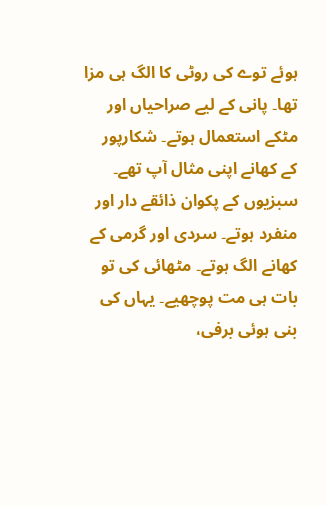ہوئے توے کی روٹی کا الگ ہی مزا تھا۔ پانی کے لیے صراحیاں اور مٹکے استعمال ہوتے۔ شکارپور کے کھانے اپنی مثال آپ تھے۔ سبزیوں کے پکوان ذائقے دار اور منفرد ہوتے۔ سردی اور گرمی کے کھانے الگ ہوتے۔ مٹھائی کی تو بات ہی مت پوچھیے۔ یہاں کی بنی ہوئی برفی،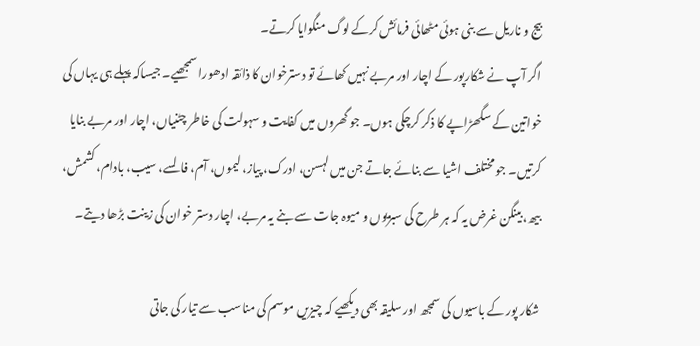بیج و ناریل سے بنی ہوئی مٹھائی فرمائش کرکے لوگ منگوایا کرتے۔
اگر آپ نے شکارپور کے اچار اور مربے نہیں کھائے تو دسترخوان کا ذائقہ ادھورا سمجھیے۔ جیساکہ پہلے ہی یہاں کی خواتین کے سگھڑاپے کا ذکر کرچکی ہوں۔ جو گھروں میں کفایت و سہولت کی خاطر چٹنیاں، اچار اور مربے بنایا کرتیں۔ جو مختلف اشیا سے بنائے جاتے جن میں لہسن، ادرک، پیاز، لیموں، آم، فالسے، سیب، بادام، کشمش، بیھ، بینگن غرض یہ کہ ہر طرح کی سبزیوں و میوہ جات سے بنے یہ مربے، اچار دستر خوان کی زینت بڑھا دیتے۔

شکار پور کے باسیوں کی سمجھ اور سلیقہ بھی دیکھیے کہ چیزیں موسم کی مناسب سے تیار کی جاتی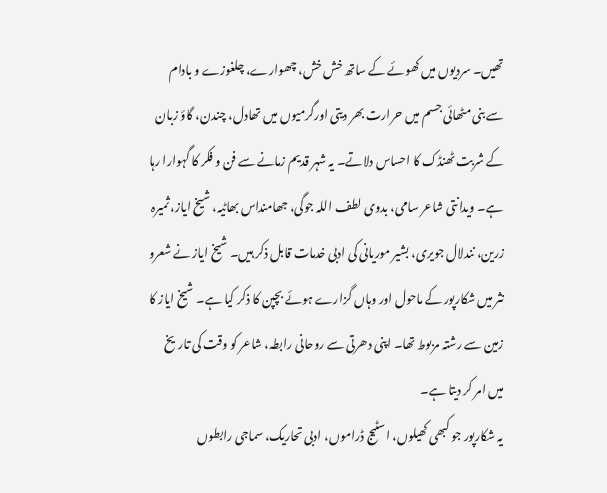تھیں۔ سردیوں میں کھوئے کے ساتھ خش خش، چھوارے، چلغوزے و بادام سے بنی مٹھائی جسم میں حرارت بھر دیتی اورگرمیوں میں تھادل، چندن، گاؤ زبان کے شربت ٹھنڈک کا احساس دلاتے۔ یہ شہر قدیم زمانے سے فن و فکر کا گہوارا رہا ہے۔ ویدانتی شاعر سامی، بدوی لطف اللہ جوگی، جھامنداس بھاٹیہ، شیخ ایاز، ثمیرہ زرین، نندلال جویری، بشیر موریانی کی ادبی خدمات قابل ذکر ہیں۔ شیخ ایاز نے شعرو نثر میں شکارپور کے ماحول اور وہاں گزارے ہوئے بچپن کا ذکر کیا ہے۔ شیخ ایاز کا زمین سے رشتہ مربوط تھا۔ اپنی دھرتی سے روحانی رابطہ، شاعر کو وقت کی تاریخ میں امر کر دیتا ہے۔
یہ شکارپور جو کبھی کھیلوں، اسٹیج ڈراموں، ادبی تحاریک، سماجی رابطوں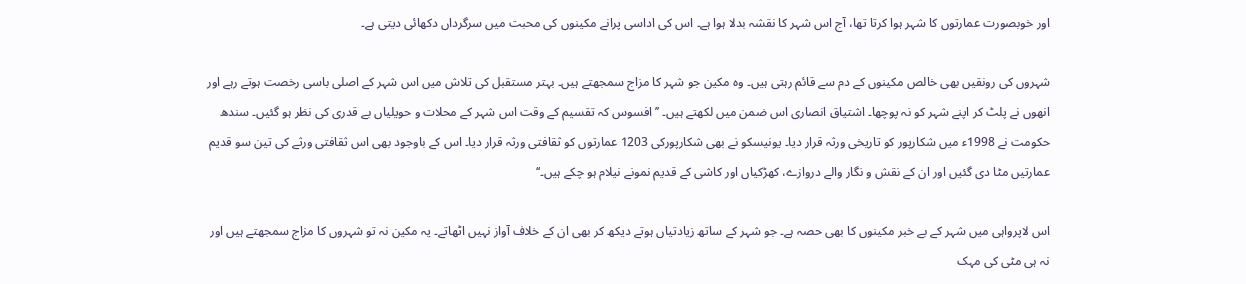اور خوبصورت عمارتوں کا شہر ہوا کرتا تھا، آج اس شہر کا نقشہ بدلا ہوا ہے۔ اس کی اداسی پرانے مکینوں کی محبت میں سرگرداں دکھائی دیتی ہے۔

شہروں کی رونقیں بھی خالص مکینوں کے دم سے قائم رہتی ہیں۔ وہ مکین جو شہر کا مزاج سمجھتے ہیں۔ بہتر مستقبل کی تلاش میں اس شہر کے اصلی باسی رخصت ہوتے رہے اور انھوں نے پلٹ کر اپنے شہر کو نہ پوچھا۔ اشتیاق انصاری اس ضمن میں لکھتے ہیں۔ ’’افسوس کہ تقسیم کے وقت اس شہر کے محلات و حویلیاں بے قدری کی نظر ہو گئیں۔ سندھ حکومت نے 1998ء میں شکارپور کو تاریخی ورثہ قرار دیا۔ یونیسکو نے بھی شکارپورکی 1203 عمارتوں کو ثقافتی ورثہ قرار دیا۔ اس کے باوجود بھی اس ثقافتی ورثے کی تین سو قدیم عمارتیں مٹا دی گئیں اور ان کے نقش و نگار والے دروازے، کھڑکیاں اور کاشی کے قدیم نمونے نیلام ہو چکے ہیں۔‘‘

اس لاپرواہی میں شہر کے بے خبر مکینوں کا بھی حصہ ہے۔ جو شہر کے ساتھ زیادتیاں ہوتے دیکھ کر بھی ان کے خلاف آواز نہیں اٹھاتے۔ یہ مکین نہ تو شہروں کا مزاج سمجھتے ہیں اور نہ ہی مٹی کی مہک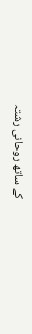کے ساتھ روحانی رشتہ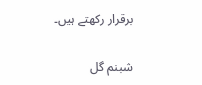برقرار رکھتے ہیں۔

شبنم گل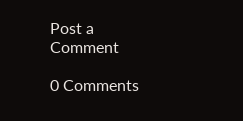Post a Comment

0 Comments